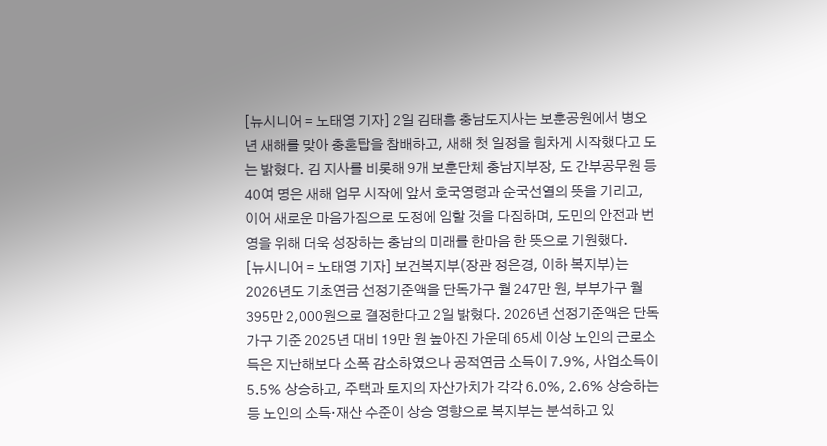[뉴시니어 = 노태영 기자] 2일 김태흠 충남도지사는 보훈공원에서 병오년 새해를 맞아 충혼탑을 참배하고, 새해 첫 일정을 힘차게 시작했다고 도는 밝혔다. 김 지사를 비롯해 9개 보훈단체 충남지부장, 도 간부공무원 등 40여 명은 새해 업무 시작에 앞서 호국영령과 순국선열의 뜻을 기리고, 이어 새로운 마음가짐으로 도정에 임할 것을 다짐하며, 도민의 안전과 번영을 위해 더욱 성장하는 충남의 미래를 한마음 한 뜻으로 기원했다.
[뉴시니어 = 노태영 기자] 보건복지부(장관 정은경, 이하 복지부)는 2026년도 기초연금 선정기준액을 단독가구 월 247만 원, 부부가구 월 395만 2,000원으로 결정한다고 2일 밝혔다. 2026년 선정기준액은 단독가구 기준 2025년 대비 19만 원 높아진 가운데 65세 이상 노인의 근로소득은 지난해보다 소폭 감소하였으나 공적연금 소득이 7.9%, 사업소득이 5.5% 상승하고, 주택과 토지의 자산가치가 각각 6.0%, 2.6% 상승하는 등 노인의 소득·재산 수준이 상승 영향으로 복지부는 분석하고 있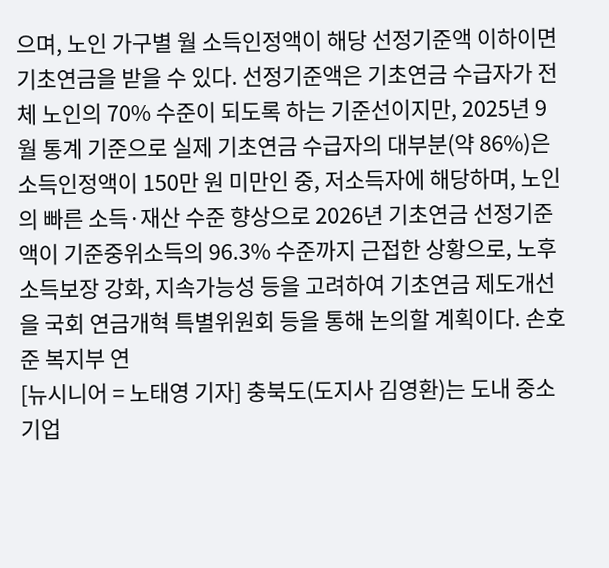으며, 노인 가구별 월 소득인정액이 해당 선정기준액 이하이면 기초연금을 받을 수 있다. 선정기준액은 기초연금 수급자가 전체 노인의 70% 수준이 되도록 하는 기준선이지만, 2025년 9월 통계 기준으로 실제 기초연금 수급자의 대부분(약 86%)은 소득인정액이 150만 원 미만인 중, 저소득자에 해당하며, 노인의 빠른 소득·재산 수준 향상으로 2026년 기초연금 선정기준액이 기준중위소득의 96.3% 수준까지 근접한 상황으로, 노후 소득보장 강화, 지속가능성 등을 고려하여 기초연금 제도개선을 국회 연금개혁 특별위원회 등을 통해 논의할 계획이다. 손호준 복지부 연
[뉴시니어 = 노태영 기자] 충북도(도지사 김영환)는 도내 중소기업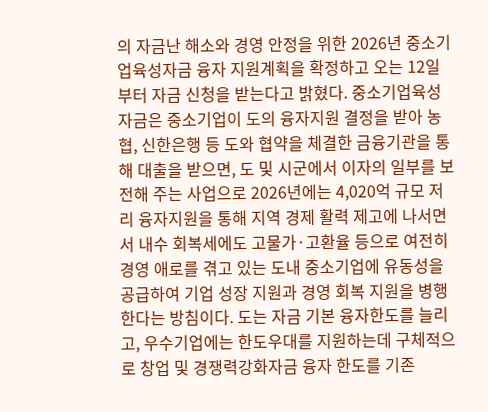의 자금난 해소와 경영 안정을 위한 2026년 중소기업육성자금 융자 지원계획을 확정하고 오는 12일부터 자금 신청을 받는다고 밝혔다. 중소기업육성자금은 중소기업이 도의 융자지원 결정을 받아 농협, 신한은행 등 도와 협약을 체결한 금융기관을 통해 대출을 받으면, 도 및 시군에서 이자의 일부를 보전해 주는 사업으로 2026년에는 4,020억 규모 저리 융자지원을 통해 지역 경제 활력 제고에 나서면서 내수 회복세에도 고물가·고환율 등으로 여전히 경영 애로를 겪고 있는 도내 중소기업에 유동성을 공급하여 기업 성장 지원과 경영 회복 지원을 병행한다는 방침이다. 도는 자금 기본 융자한도를 늘리고, 우수기업에는 한도우대를 지원하는데 구체적으로 창업 및 경쟁력강화자금 융자 한도를 기존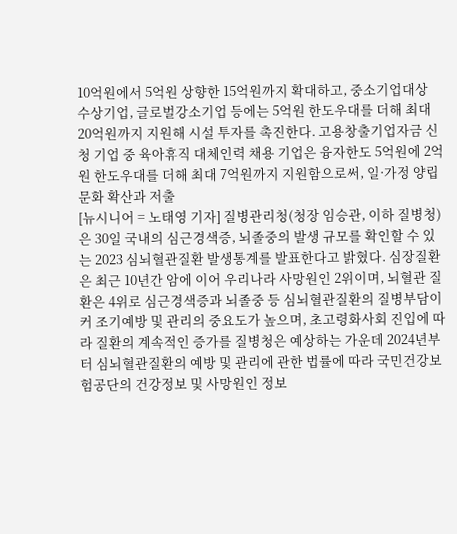10억원에서 5억원 상향한 15억원까지 확대하고, 중소기업대상 수상기업, 글로벌강소기업 등에는 5억원 한도우대를 더해 최대 20억원까지 지원해 시설 투자를 촉진한다. 고용창출기업자금 신청 기업 중 육아휴직 대체인력 채용 기업은 융자한도 5억원에 2억원 한도우대를 더해 최대 7억원까지 지원함으로써, 일·가정 양립문화 확산과 저출
[뉴시니어 = 노태영 기자] 질병관리청(청장 임승관, 이하 질병청)은 30일 국내의 심근경색증, 뇌졸중의 발생 규모를 확인할 수 있는 2023 심뇌혈관질환 발생통계를 발표한다고 밝혔다. 심장질환은 최근 10년간 암에 이어 우리나라 사망원인 2위이며, 뇌혈관 질환은 4위로 심근경색증과 뇌졸중 등 심뇌혈관질환의 질병부담이 커 조기예방 및 관리의 중요도가 높으며, 초고령화사회 진입에 따라 질환의 계속적인 증가를 질병청은 예상하는 가운데 2024년부터 심뇌혈관질환의 예방 및 관리에 관한 법률에 따라 국민건강보험공단의 건강정보 및 사망원인 정보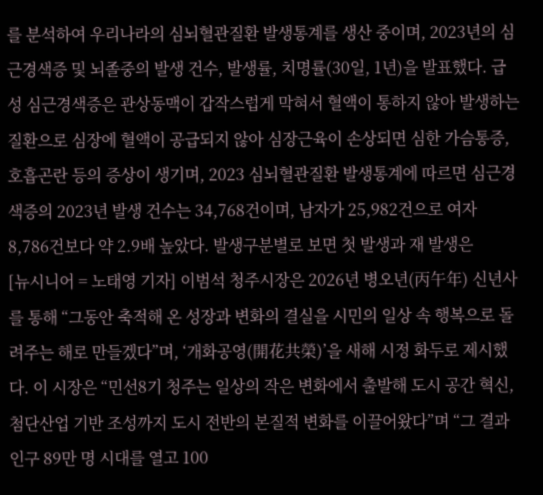를 분석하여 우리나라의 심뇌혈관질환 발생통계를 생산 중이며, 2023년의 심근경색증 및 뇌졸중의 발생 건수, 발생률, 치명률(30일, 1년)을 발표했다. 급성 심근경색증은 관상동맥이 갑작스럽게 막혀서 혈액이 통하지 않아 발생하는 질환으로 심장에 혈액이 공급되지 않아 심장근육이 손상되면 심한 가슴통증, 호흡곤란 등의 증상이 생기며, 2023 심뇌혈관질환 발생통계에 따르면 심근경색증의 2023년 발생 건수는 34,768건이며, 남자가 25,982건으로 여자 8,786건보다 약 2.9배 높았다. 발생구분별로 보면 첫 발생과 재 발생은
[뉴시니어 = 노태영 기자] 이범석 청주시장은 2026년 병오년(丙午年) 신년사를 통해 “그동안 축적해 온 성장과 변화의 결실을 시민의 일상 속 행복으로 돌려주는 해로 만들겠다”며, ‘개화공영(開花共榮)’을 새해 시정 화두로 제시했다. 이 시장은 “민선8기 청주는 일상의 작은 변화에서 출발해 도시 공간 혁신, 첨단산업 기반 조성까지 도시 전반의 본질적 변화를 이끌어왔다”며 “그 결과 인구 89만 명 시대를 열고 100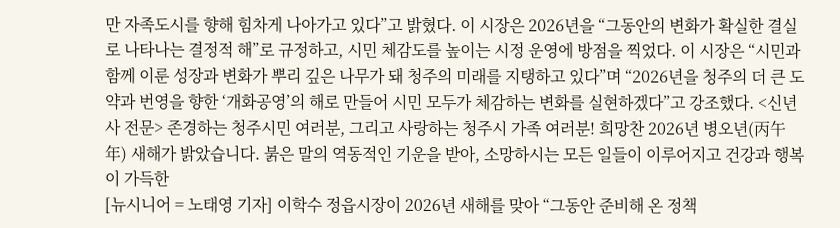만 자족도시를 향해 힘차게 나아가고 있다”고 밝혔다. 이 시장은 2026년을 “그동안의 변화가 확실한 결실로 나타나는 결정적 해”로 규정하고, 시민 체감도를 높이는 시정 운영에 방점을 찍었다. 이 시장은 “시민과 함께 이룬 성장과 변화가 뿌리 깊은 나무가 돼 청주의 미래를 지탱하고 있다”며 “2026년을 청주의 더 큰 도약과 번영을 향한 ‘개화공영’의 해로 만들어 시민 모두가 체감하는 변화를 실현하겠다”고 강조했다. <신년사 전문> 존경하는 청주시민 여러분, 그리고 사랑하는 청주시 가족 여러분! 희망찬 2026년 병오년(丙午年) 새해가 밝았습니다. 붉은 말의 역동적인 기운을 받아, 소망하시는 모든 일들이 이루어지고 건강과 행복이 가득한
[뉴시니어 = 노태영 기자] 이학수 정읍시장이 2026년 새해를 맞아 “그동안 준비해 온 정책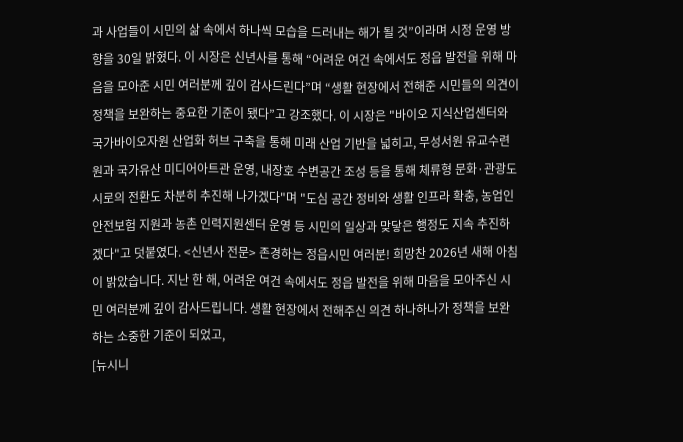과 사업들이 시민의 삶 속에서 하나씩 모습을 드러내는 해가 될 것”이라며 시정 운영 방향을 30일 밝혔다. 이 시장은 신년사를 통해 “어려운 여건 속에서도 정읍 발전을 위해 마음을 모아준 시민 여러분께 깊이 감사드린다”며 “생활 현장에서 전해준 시민들의 의견이 정책을 보완하는 중요한 기준이 됐다”고 강조했다. 이 시장은 "바이오 지식산업센터와 국가바이오자원 산업화 허브 구축을 통해 미래 산업 기반을 넓히고, 무성서원 유교수련원과 국가유산 미디어아트관 운영, 내장호 수변공간 조성 등을 통해 체류형 문화·관광도시로의 전환도 차분히 추진해 나가겠다"며 "도심 공간 정비와 생활 인프라 확충, 농업인 안전보험 지원과 농촌 인력지원센터 운영 등 시민의 일상과 맞닿은 행정도 지속 추진하겠다"고 덧붙였다. <신년사 전문> 존경하는 정읍시민 여러분! 희망찬 2026년 새해 아침이 밝았습니다. 지난 한 해, 어려운 여건 속에서도 정읍 발전을 위해 마음을 모아주신 시민 여러분께 깊이 감사드립니다. 생활 현장에서 전해주신 의견 하나하나가 정책을 보완하는 소중한 기준이 되었고,
[뉴시니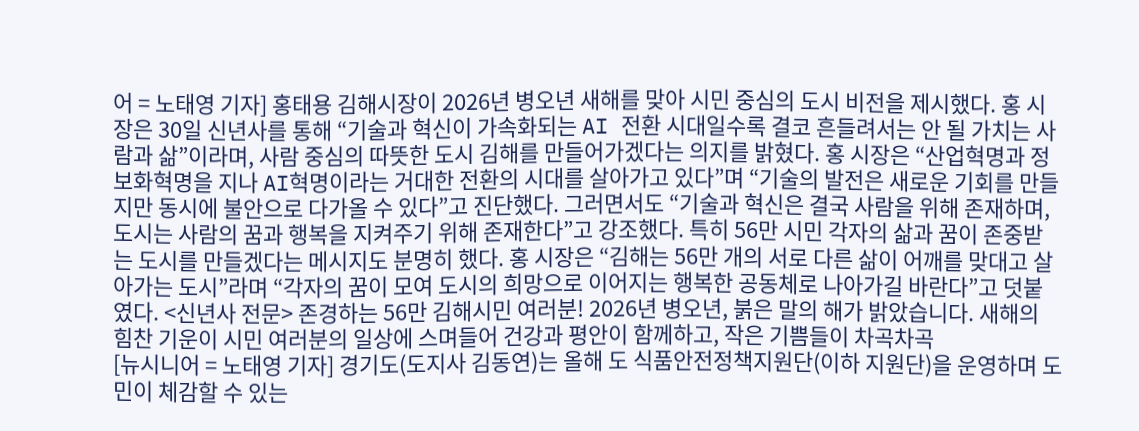어 = 노태영 기자] 홍태용 김해시장이 2026년 병오년 새해를 맞아 시민 중심의 도시 비전을 제시했다. 홍 시장은 30일 신년사를 통해 “기술과 혁신이 가속화되는 AI 전환 시대일수록 결코 흔들려서는 안 될 가치는 사람과 삶”이라며, 사람 중심의 따뜻한 도시 김해를 만들어가겠다는 의지를 밝혔다. 홍 시장은 “산업혁명과 정보화혁명을 지나 AI혁명이라는 거대한 전환의 시대를 살아가고 있다”며 “기술의 발전은 새로운 기회를 만들지만 동시에 불안으로 다가올 수 있다”고 진단했다. 그러면서도 “기술과 혁신은 결국 사람을 위해 존재하며, 도시는 사람의 꿈과 행복을 지켜주기 위해 존재한다”고 강조했다. 특히 56만 시민 각자의 삶과 꿈이 존중받는 도시를 만들겠다는 메시지도 분명히 했다. 홍 시장은 “김해는 56만 개의 서로 다른 삶이 어깨를 맞대고 살아가는 도시”라며 “각자의 꿈이 모여 도시의 희망으로 이어지는 행복한 공동체로 나아가길 바란다”고 덧붙였다. <신년사 전문> 존경하는 56만 김해시민 여러분! 2026년 병오년, 붉은 말의 해가 밝았습니다. 새해의 힘찬 기운이 시민 여러분의 일상에 스며들어 건강과 평안이 함께하고, 작은 기쁨들이 차곡차곡
[뉴시니어 = 노태영 기자] 경기도(도지사 김동연)는 올해 도 식품안전정책지원단(이하 지원단)을 운영하며 도민이 체감할 수 있는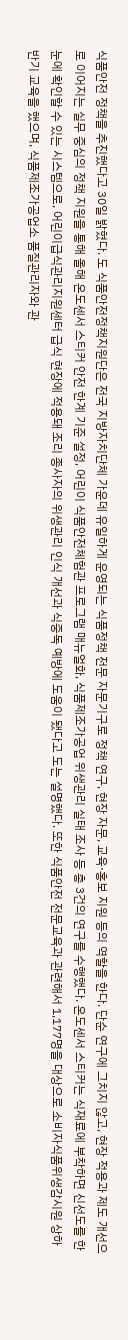식품안전 정책을 추진했다고 30일 밝혔다. 도 식품안전정책지원단은 전국 지방자치단체 가운데 유일하게 운영되는 식품정책 전문 자문기구로 정책 연구, 현장 자문, 교육·홍보 지원 등의 역할을 한다. 단순 연구에 그치지 않고, 현장 적용과 제도 개선으로 이어지는 실무 중심의 정책 지원을 통해 올해 온도센서 스티커 안전 한계 기준 설정, 어린이 식품안전체험관 프로그램 매뉴얼화, 식품제조가공업 위생관리 실태 조사 등 총 3건의 연구를 수행했다. 온도센서 스티커는 식재료에 부착하면 신선도를 한눈에 확인할 수 있는 시스템으로, 어린이급식관리지원센터 급식 현장에 적용돼 조리 종사자의 위생관리 인식 개선과 식중독 예방에 도움이 됐다고 도는 설명했다. 또한 식품안전 전문교육과 관련해서 1,177명을 대상으로 소비자식품위생감시원 상하반기 교육을 했으며, 식품제조가공업소 품질관리자와 관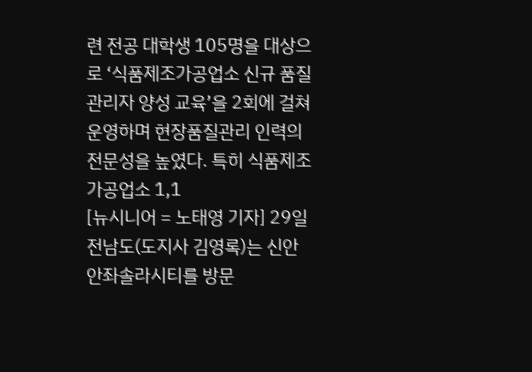련 전공 대학생 105명을 대상으로 ‘식품제조가공업소 신규 품질관리자 양성 교육’을 2회에 걸쳐 운영하며 현장품질관리 인력의 전문성을 높였다. 특히 식품제조가공업소 1,1
[뉴시니어 = 노태영 기자] 29일 전남도(도지사 김영록)는 신안 안좌솔라시티를 방문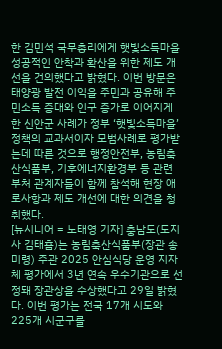한 김민석 국무총리에게 햇빛소득마을 성공적인 안착과 확산을 위한 제도 개선을 건의했다고 밝혔다. 이번 방문은 태양광 발전 이익을 주민과 공유해 주민소득 증대와 인구 증가로 이어지게 한 신안군 사례가 정부 ‘햇빛소득마을’ 정책의 교과서이자 모범사례로 평가받는데 따른 것으로 행정안전부, 농림축산식품부, 기후에너지환경부 등 관련 부처 관계자들이 함께 참석해 현장 애로사항과 제도 개선에 대한 의견을 청취했다.
[뉴시니어 = 노태영 기자] 충남도(도지사 김태흠)는 농림축산식품부(장관 송미령) 주관 2025 안심식당 운영 지자체 평가에서 3년 연속 우수기관으로 선정돼 장관상을 수상했다고 29일 밝혔다. 이번 평가는 전국 17개 시도와 225개 시군구를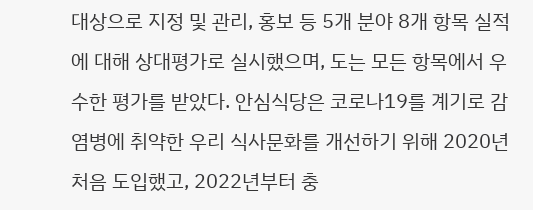대상으로 지정 및 관리, 홍보 등 5개 분야 8개 항목 실적에 대해 상대평가로 실시했으며, 도는 모든 항목에서 우수한 평가를 받았다. 안심식당은 코로나19를 계기로 감염병에 취약한 우리 식사문화를 개선하기 위해 2020년 처음 도입했고, 2022년부터 충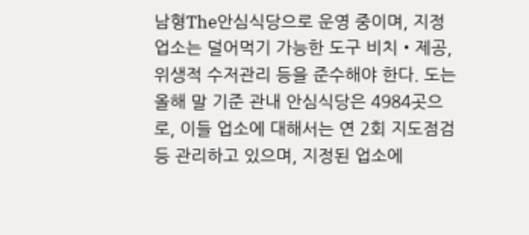남형The안심식당으로 운영 중이며, 지정업소는 덜어먹기 가능한 도구 비치‧제공, 위생적 수저관리 등을 준수해야 한다. 도는 올해 말 기준 관내 안심식당은 4984곳으로, 이들 업소에 대해서는 연 2회 지도점검 등 관리하고 있으며, 지정된 업소에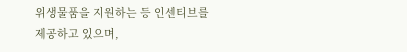위생물품을 지원하는 등 인센티브를 제공하고 있으며,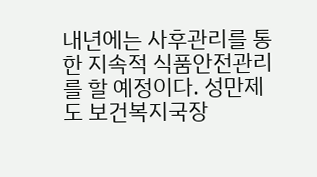내년에는 사후관리를 통한 지속적 식품안전관리를 할 예정이다. 성만제 도 보건복지국장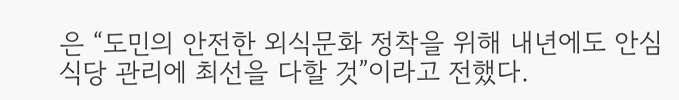은 “도민의 안전한 외식문화 정착을 위해 내년에도 안심식당 관리에 최선을 다할 것”이라고 전했다.